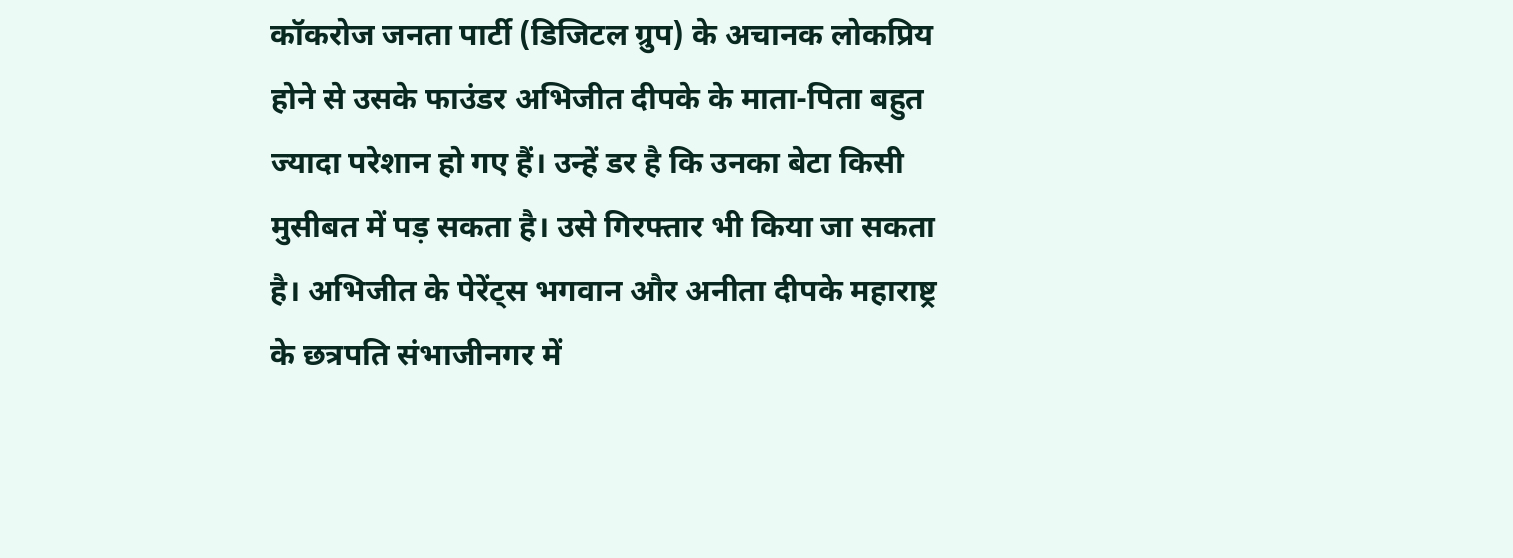कॉकरोज जनता पार्टी (डिजिटल ग्रुप) के अचानक लोकप्रिय होने से उसके फाउंडर अभिजीत दीपके के माता-पिता बहुत ज्यादा परेशान हो गए हैं। उन्हें डर है कि उनका बेटा किसी मुसीबत में पड़ सकता है। उसे गिरफ्तार भी किया जा सकता है। अभिजीत के पेरेंट्स भगवान और अनीता दीपके महाराष्ट्र के छत्रपति संभाजीनगर में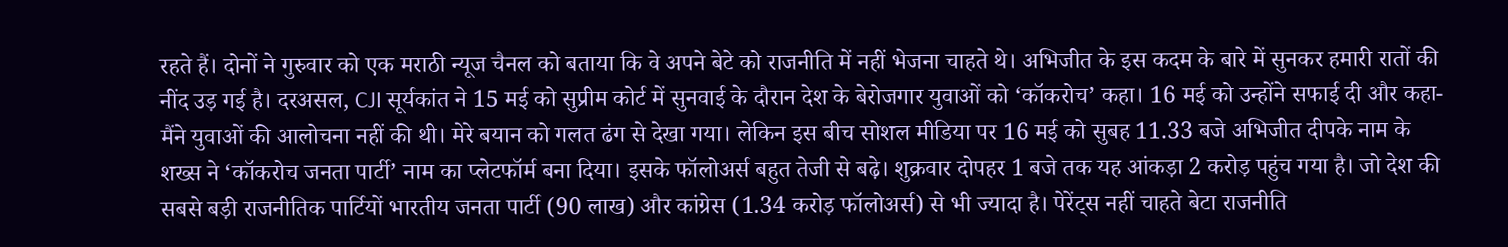रहते हैं। दोनों ने गुरुवार को एक मराठी न्यूज चैनल को बताया कि वे अपने बेटे को राजनीति में नहीं भेजना चाहते थे। अभिजीत के इस कदम के बारे में सुनकर हमारी रातों की नींद उड़ गई है। दरअसल, CJI सूर्यकांत ने 15 मई को सुप्रीम कोर्ट में सुनवाई के दौरान देश के बेरोजगार युवाओं को ‘कॉकरोच’ कहा। 16 मई को उन्होंने सफाई दी और कहा- मैंने युवाओं की आलोचना नहीं की थी। मेरे बयान को गलत ढंग से देखा गया। लेकिन इस बीच सोशल मीडिया पर 16 मई को सुबह 11.33 बजे अभिजीत दीपके नाम के शख्स ने ‘कॉकरोच जनता पार्टी’ नाम का प्लेटफॉर्म बना दिया। इसके फॉलोअर्स बहुत तेजी से बढ़े। शुक्रवार दोपहर 1 बजे तक यह आंकड़ा 2 करोड़ पहुंच गया है। जो देश की सबसे बड़ी राजनीतिक पार्टियों भारतीय जनता पार्टी (90 लाख) और कांग्रेस (1.34 करोड़ फॉलोअर्स) से भी ज्यादा है। पेरेंट्स नहीं चाहते बेटा राजनीति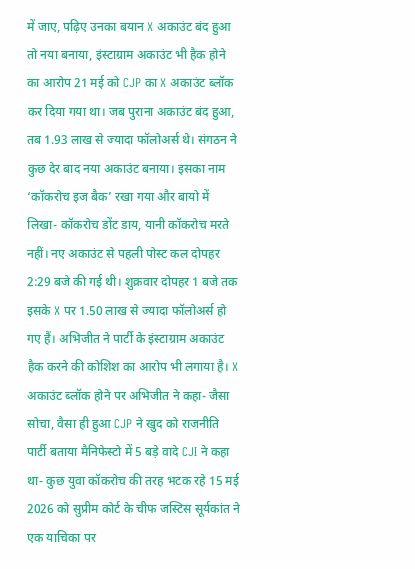में जाए, पढ़िए उनका बयान X अकाउंट बंद हुआ तो नया बनाया, इंस्टाग्राम अकाउंट भी हैक होने का आरोप 21 मई को CJP का X अकाउंट ब्लॉक कर दिया गया था। जब पुराना अकाउंट बंद हुआ, तब 1.93 लाख से ज्यादा फॉलोअर्स थे। संगठन ने कुछ देर बाद नया अकाउंट बनाया। इसका नाम ‘कॉकरोच इज बैक’ रखा गया और बायो में लिखा- कॉकरोच डोंट डाय, यानी कॉकरोच मरते नहीं। नए अकाउंट से पहली पोस्ट कल दोपहर 2:29 बजे की गई थी। शुक्रवार दोपहर 1 बजे तक इसके X पर 1.50 लाख से ज्यादा फॉलोअर्स हो गए हैं। अभिजीत ने पार्टी के इंस्टाग्राम अकाउंट हैक करने की कोशिश का आरोप भी लगाया है। X अकाउंट ब्लॉक होने पर अभिजीत ने कहा- जैसा सोचा, वैसा ही हुआ CJP ने खुद को राजनीति पार्टी बताया मैनिफेस्टो में 5 बड़े वादे CJI ने कहा था- कुछ युवा कॉकरोच की तरह भटक रहे 15 मई 2026 को सुप्रीम कोर्ट के चीफ जस्टिस सूर्यकांत ने एक याचिका पर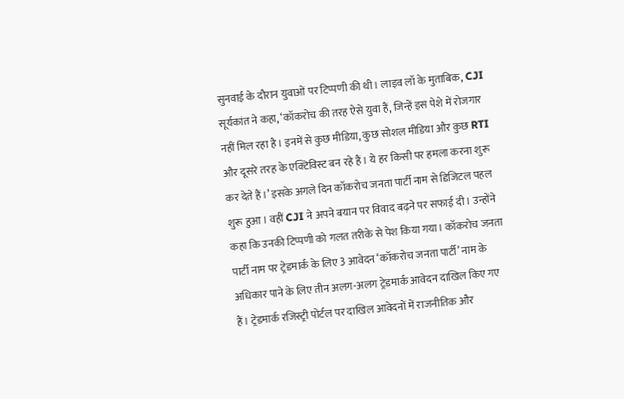सुनवाई के दौरान युवाओं पर टिप्पणी की थी। लाइव लॉ के मुताबिक, CJI सूर्यकांत ने कहा, ‘कॉकरोच की तरह ऐसे युवा हैं, जिन्हें इस पेशे में रोजगार नहीं मिल रहा है। इनमें से कुछ मीडिया, कुछ सोशल मीडिया और कुछ RTI और दूसरे तरह के एक्टिविस्ट बन रहे हैं। ये हर किसी पर हमला करना शुरू कर देते हैं।’ इसके अगले दिन कॉकरोच जनता पार्टी नाम से डिजिटल पहल शुरू हुआ। वहीं CJI ने अपने बयान पर विवाद बढ़ने पर सफाई दी। उन्होंने कहा कि उनकी टिप्पणी को गलत तरीके से पेश किया गया। कॉकरोच जनता पार्टी नाम पर ट्रेडमार्क के लिए 3 आवेदन ‘कॉकरोच जनता पार्टी’ नाम के अधिकार पाने के लिए तीन अलग-अलग ट्रेडमार्क आवेदन दाखिल किए गए हैं। ट्रेडमार्क रजिस्ट्री पोर्टल पर दाखिल आवेदनों में राजनीतिक और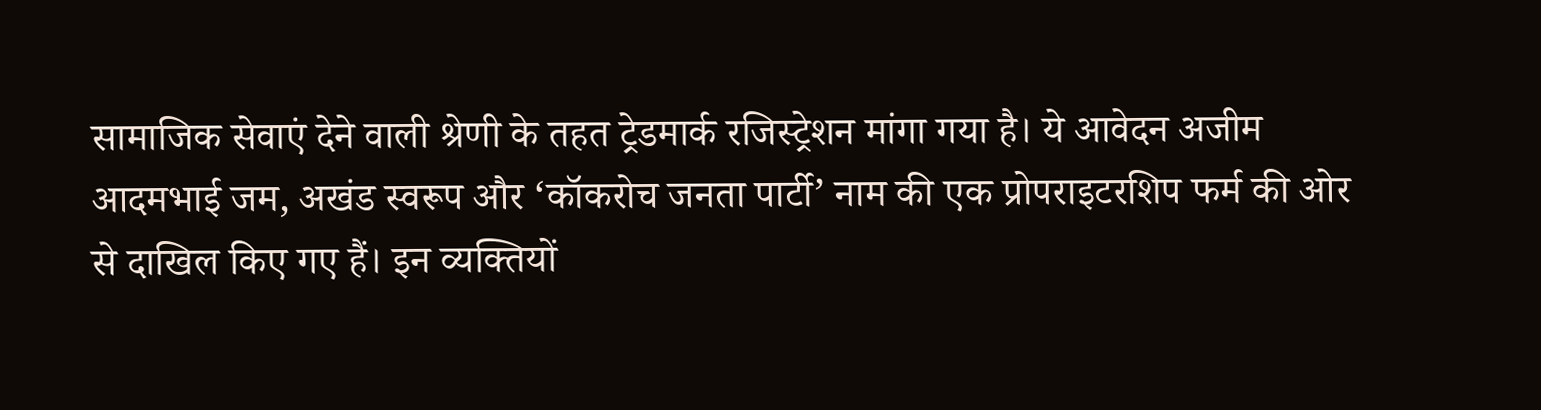सामाजिक सेवाएं देने वाली श्रेणी के तहत ट्रेडमार्क रजिस्ट्रेशन मांगा गया है। ये आवेदन अजीम आदमभाई जम, अखंड स्वरूप और ‘कॉकरोच जनता पार्टी’ नाम की एक प्रोपराइटरशिप फर्म की ओर से दाखिल किए गए हैं। इन व्यक्तियों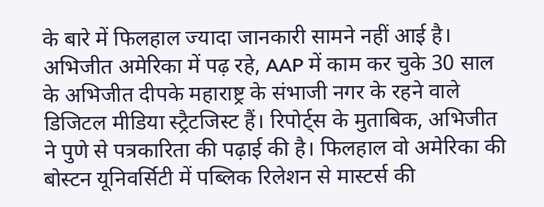के बारे में फिलहाल ज्यादा जानकारी सामने नहीं आई है। अभिजीत अमेरिका में पढ़ रहे, AAP में काम कर चुके 30 साल के अभिजीत दीपके महाराष्ट्र के संभाजी नगर के रहने वाले डिजिटल मीडिया स्ट्रैटजिस्ट हैं। रिपोर्ट्स के मुताबिक, अभिजीत ने पुणे से पत्रकारिता की पढ़ाई की है। फिलहाल वो अमेरिका की बोस्टन यूनिवर्सिटी में पब्लिक रिलेशन से मास्टर्स की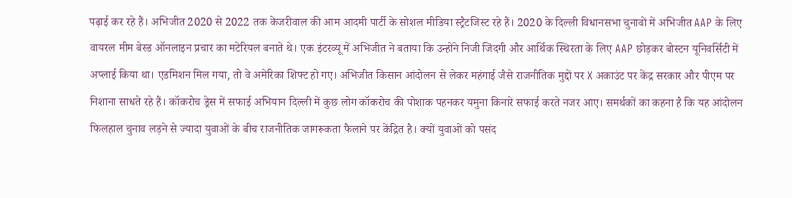पढ़ाई कर रहे हैं। अभिजीत 2020 से 2022 तक केजरीवाल की आम आदमी पार्टी के सोशल मीडिया स्ट्रैटजिस्ट रहे हैं। 2020 के दिल्ली विधानसभा चुनावों में अभिजीत AAP के लिए वायरल मीम बेस्ड ऑनलाइन प्रचार का मटेरियल बनाते थे। एक इंटरव्यू में अभिजीत ने बताया कि उन्होंने निजी जिंदगी और आर्थिक स्थिरता के लिए AAP छोड़कर बोस्टन यूनिवर्सिटी में अप्लाई किया था। एडमिशन मिल गया, तो वे अमेरिका शिफ्ट हो गए। अभिजीत किसान आंदोलन से लेकर महंगाई जैसे राजनीतिक मुद्दों पर X अकाउंट पर केंद्र सरकार और पीएम पर निशाना साधते रहे हैं। कॉकरोच ड्रेस में सफाई अभियान दिल्ली में कुछ लोग कॉकरोच की पोशाक पहनकर यमुना किनारे सफाई करते नजर आए। समर्थकों का कहना है कि यह आंदोलन फिलहाल चुनाव लड़ने से ज्यादा युवाओं के बीच राजनीतिक जागरूकता फैलाने पर केंद्रित है। क्यों युवाओं को पसंद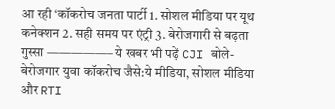आ रही ‘कॉकरोच जनता पार्टी 1. सोशल मीडिया पर यूथ कनेक्शन 2. सही समय पर एंट्री 3. बेरोजगारी से बढ़ता गुस्सा —————– ये खबर भी पढ़ें CJI बोले- बेरोजगार युवा कॉकरोच जैसे:ये मीडिया, सोशल मीडिया और RTI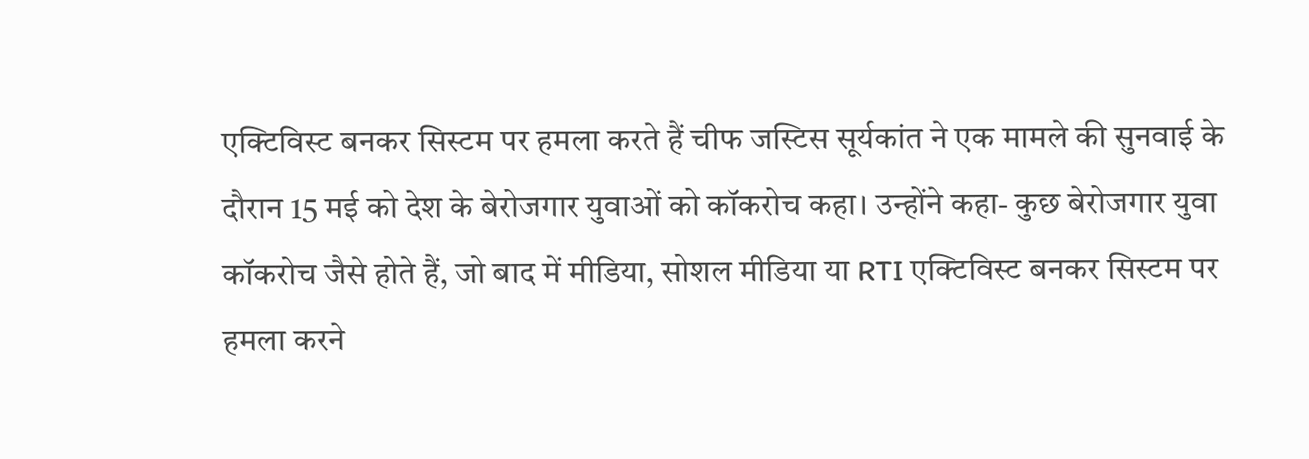एक्टिविस्ट बनकर सिस्टम पर हमला करते हैं चीफ जस्टिस सूर्यकांत ने एक मामले की सुनवाई के दौरान 15 मई को देश के बेरोजगार युवाओं को कॉकरोच कहा। उन्होंने कहा- कुछ बेरोजगार युवा कॉकरोच जैसे होते हैं, जो बाद में मीडिया, सोशल मीडिया या RTI एक्टिविस्ट बनकर सिस्टम पर हमला करने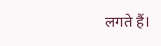लगते हैं।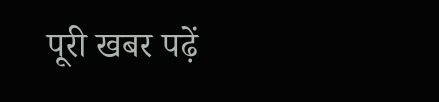पूरी खबर पढ़ें